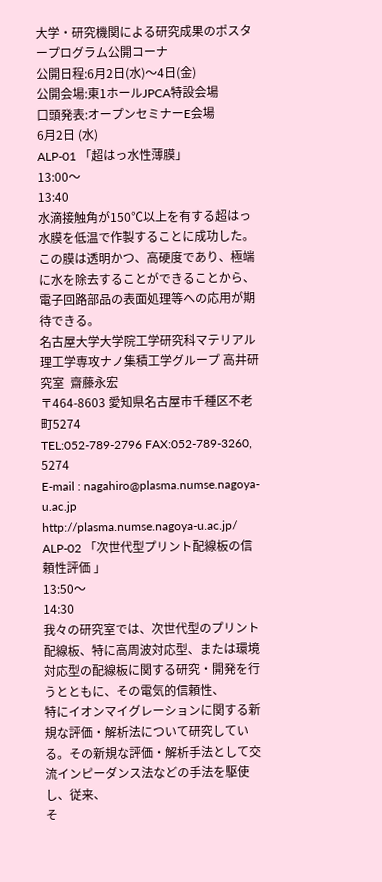大学・研究機関による研究成果のポスタープログラム公開コーナ
公開日程:6月2日(水)〜4日(金)
公開会場:東1ホールJPCA特設会場
口頭発表:オープンセミナーE会場
6月2日 (水)
ALP-01 「超はっ水性薄膜」
13:00〜
13:40
水滴接触角が150℃以上を有する超はっ水膜を低温で作製することに成功した。この膜は透明かつ、高硬度であり、極端に水を除去することができることから、
電子回路部品の表面処理等への応用が期待できる。
名古屋大学大学院工学研究科マテリアル理工学専攻ナノ集積工学グループ 高井研究室  齋藤永宏
〒464-8603 愛知県名古屋市千種区不老町5274
TEL:052-789-2796 FAX:052-789-3260, 5274
E-mail : nagahiro@plasma.numse.nagoya-u.ac.jp
http://plasma.numse.nagoya-u.ac.jp/
ALP-02 「次世代型プリント配線板の信頼性評価 」
13:50〜
14:30
我々の研究室では、次世代型のプリント配線板、特に高周波対応型、または環境対応型の配線板に関する研究・開発を行うとともに、その電気的信頼性、
特にイオンマイグレーションに関する新規な評価・解析法について研究している。その新規な評価・解析手法として交流インピーダンス法などの手法を駆使し、従来、
そ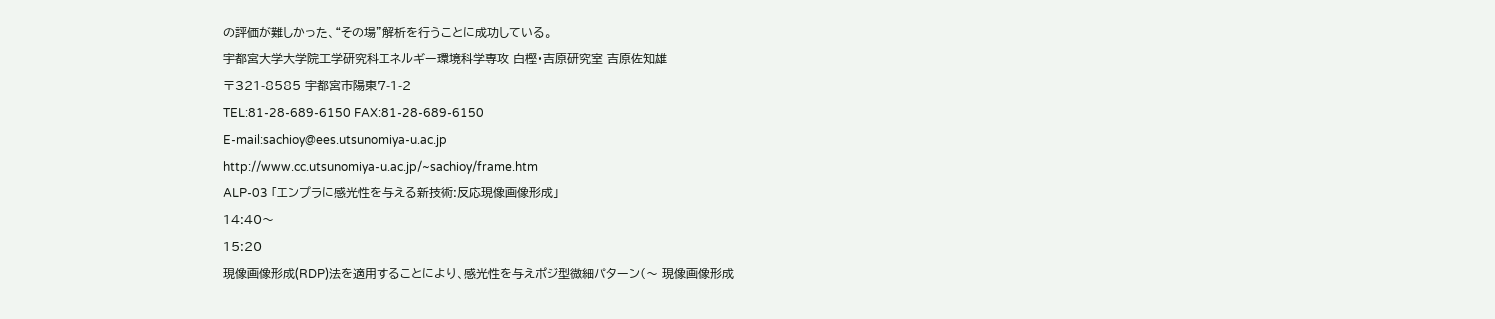の評価が難しかった、“その場”解析を行うことに成功している。
宇都宮大学大学院工学研究科エネルギー環境科学専攻 白樫・吉原研究室 吉原佐知雄
〒321-8585 宇都宮市陽東7-1-2
TEL:81-28-689-6150 FAX:81-28-689-6150
E-mail:sachioy@ees.utsunomiya-u.ac.jp
http://www.cc.utsunomiya-u.ac.jp/~sachioy/frame.htm
ALP-03 「エンプラに感光性を与える新技術:反応現像画像形成」
14:40〜
15:20
現像画像形成(RDP)法を適用することにより、感光性を与えポジ型微細パターン(〜 現像画像形成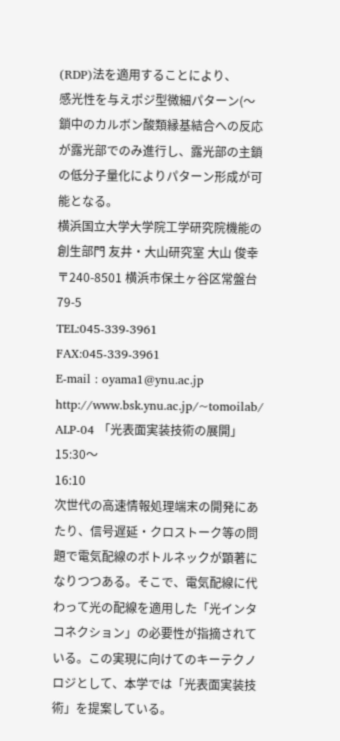(RDP)法を適用することにより、
感光性を与えポジ型微細パターン(〜 鎖中のカルボン酸類縁基結合への反応が露光部でのみ進行し、露光部の主鎖の低分子量化によりパターン形成が可能となる。
横浜国立大学大学院工学研究院機能の創生部門 友井・大山研究室 大山 俊幸
〒240-8501 横浜市保土ヶ谷区常盤台79-5
TEL:045-339-3961 FAX:045-339-3961
E-mail : oyama1@ynu.ac.jp
http://www.bsk.ynu.ac.jp/~tomoilab/
ALP-04 「光表面実装技術の展開」
15:30〜
16:10
次世代の高速情報処理端末の開発にあたり、信号遅延・クロストーク等の問題で電気配線のボトルネックが顕著になりつつある。そこで、電気配線に代わって光の配線を適用した「光インタコネクション」の必要性が指摘されている。この実現に向けてのキーテクノロジとして、本学では「光表面実装技術」を提案している。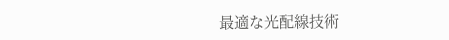最適な光配線技術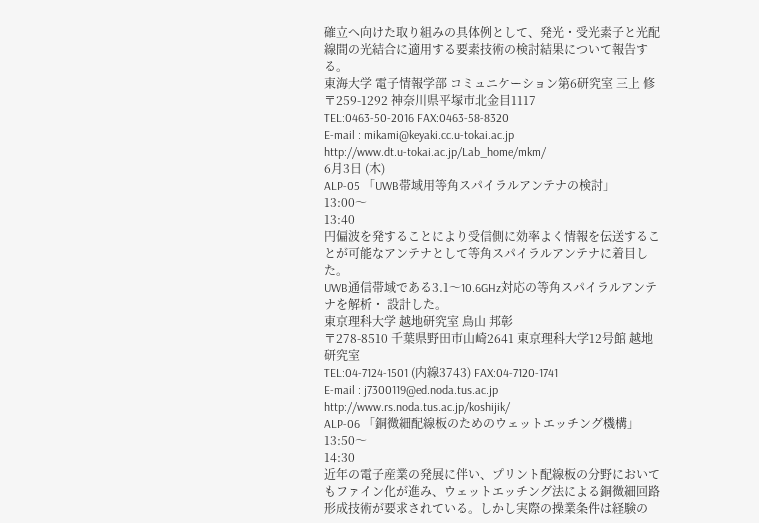確立へ向けた取り組みの具体例として、発光・受光素子と光配線間の光結合に適用する要素技術の検討結果について報告する。
東海大学 電子情報学部 コミュニケーション第6研究室 三上 修
〒259-1292 神奈川県平塚市北金目1117
TEL:0463-50-2016 FAX:0463-58-8320
E-mail : mikami@keyaki.cc.u-tokai.ac.jp
http://www.dt.u-tokai.ac.jp/Lab_home/mkm/
6月3日 (木)
ALP-05 「UWB帯域用等角スパイラルアンテナの検討」
13:00〜
13:40
円偏波を発することにより受信側に効率よく情報を伝送することが可能なアンテナとして等角スパイラルアンテナに着目した。
UWB通信帯域である3.1〜10.6GHz対応の等角スパイラルアンテナを解析・ 設計した。
東京理科大学 越地研究室 鳥山 邦彰
〒278-8510 千葉県野田市山崎2641 東京理科大学12号館 越地研究室
TEL:04-7124-1501 (内線3743) FAX:04-7120-1741
E-mail : j7300119@ed.noda.tus.ac.jp
http://www.rs.noda.tus.ac.jp/koshijik/
ALP-06 「銅微細配線板のためのウェットエッチング機構」
13:50〜
14:30
近年の電子産業の発展に伴い、プリント配線板の分野においてもファイン化が進み、ウェットエッチング法による銅微細回路形成技術が要求されている。しかし実際の操業条件は経験の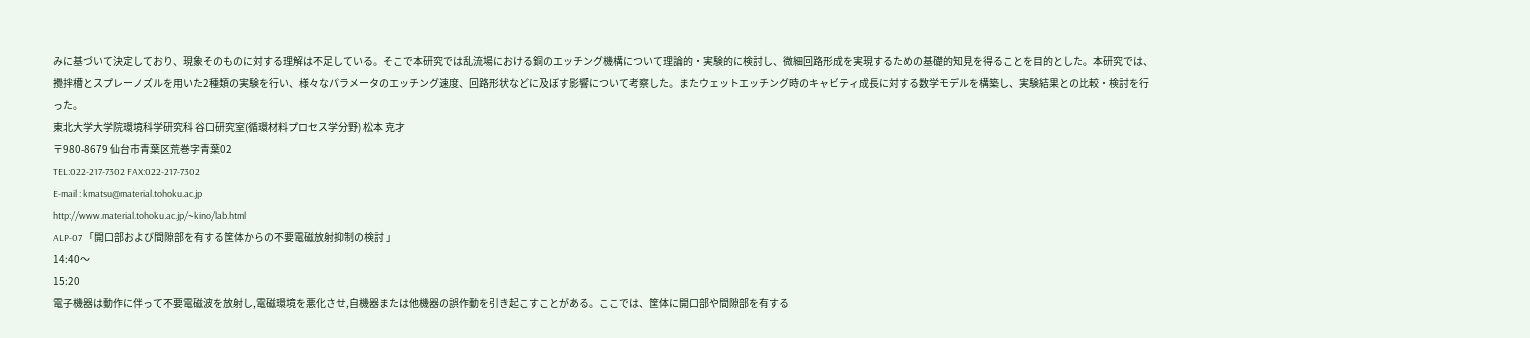みに基づいて決定しており、現象そのものに対する理解は不足している。そこで本研究では乱流場における銅のエッチング機構について理論的・実験的に検討し、微細回路形成を実現するための基礎的知見を得ることを目的とした。本研究では、攪拌槽とスプレーノズルを用いた2種類の実験を行い、様々なパラメータのエッチング速度、回路形状などに及ぼす影響について考察した。またウェットエッチング時のキャビティ成長に対する数学モデルを構築し、実験結果との比較・検討を行った。
東北大学大学院環境科学研究科 谷口研究室(循環材料プロセス学分野) 松本 克才
〒980-8679 仙台市青葉区荒巻字青葉02
TEL:022-217-7302 FAX:022-217-7302
E-mail : kmatsu@material.tohoku.ac.jp
http://www.material.tohoku.ac.jp/~kino/lab.html
ALP-07 「開口部および間隙部を有する筐体からの不要電磁放射抑制の検討 」
14:40〜
15:20
電子機器は動作に伴って不要電磁波を放射し,電磁環境を悪化させ,自機器または他機器の誤作動を引き起こすことがある。ここでは、筐体に開口部や間隙部を有する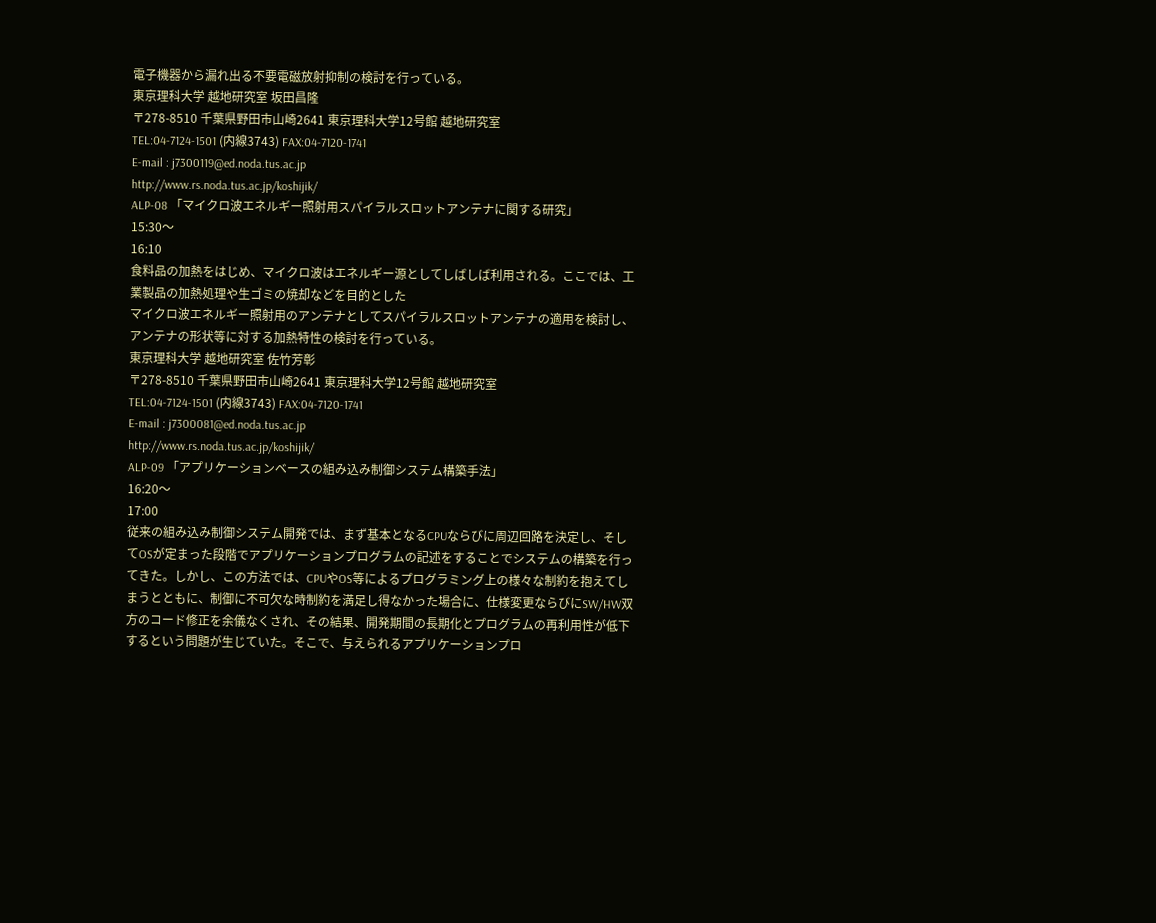電子機器から漏れ出る不要電磁放射抑制の検討を行っている。
東京理科大学 越地研究室 坂田昌隆
〒278-8510 千葉県野田市山崎2641 東京理科大学12号館 越地研究室
TEL:04-7124-1501 (内線3743) FAX:04-7120-1741
E-mail : j7300119@ed.noda.tus.ac.jp
http://www.rs.noda.tus.ac.jp/koshijik/
ALP-08 「マイクロ波エネルギー照射用スパイラルスロットアンテナに関する研究」
15:30〜
16:10
食料品の加熱をはじめ、マイクロ波はエネルギー源としてしばしば利用される。ここでは、工業製品の加熱処理や生ゴミの焼却などを目的とした
マイクロ波エネルギー照射用のアンテナとしてスパイラルスロットアンテナの適用を検討し、アンテナの形状等に対する加熱特性の検討を行っている。
東京理科大学 越地研究室 佐竹芳彰
〒278-8510 千葉県野田市山崎2641 東京理科大学12号館 越地研究室
TEL:04-7124-1501 (内線3743) FAX:04-7120-1741
E-mail : j7300081@ed.noda.tus.ac.jp
http://www.rs.noda.tus.ac.jp/koshijik/
ALP-09 「アプリケーションベースの組み込み制御システム構築手法」
16:20〜
17:00
従来の組み込み制御システム開発では、まず基本となるCPUならびに周辺回路を決定し、そしてOSが定まった段階でアプリケーションプログラムの記述をすることでシステムの構築を行ってきた。しかし、この方法では、CPUやOS等によるプログラミング上の様々な制約を抱えてしまうとともに、制御に不可欠な時制約を満足し得なかった場合に、仕様変更ならびにSW/HW双方のコード修正を余儀なくされ、その結果、開発期間の長期化とプログラムの再利用性が低下するという問題が生じていた。そこで、与えられるアプリケーションプロ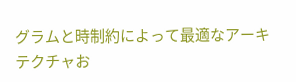グラムと時制約によって最適なアーキテクチャお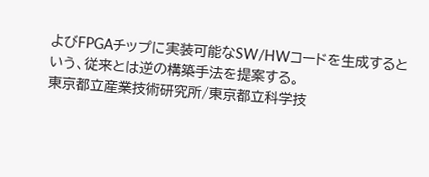よびFPGAチップに実装可能なSW/HWコードを生成するという、従来とは逆の構築手法を提案する。
東京都立産業技術研究所/東京都立科学技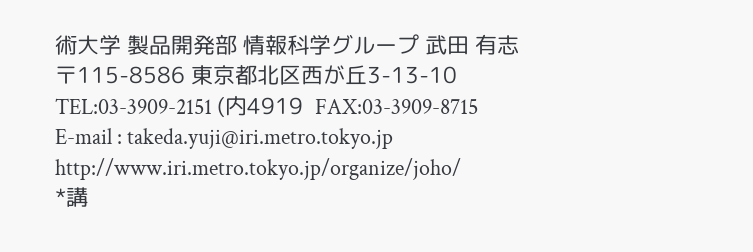術大学 製品開発部 情報科学グループ 武田 有志
〒115-8586 東京都北区西が丘3-13-10
TEL:03-3909-2151 (内4919  FAX:03-3909-8715
E-mail : takeda.yuji@iri.metro.tokyo.jp
http://www.iri.metro.tokyo.jp/organize/joho/
*講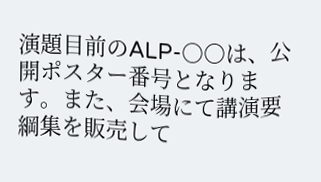演題目前のALP-○○は、公開ポスター番号となります。また、会場にて講演要綱集を販売して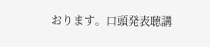おります。口頭発表聴講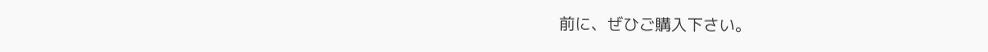前に、ぜひご購入下さい。